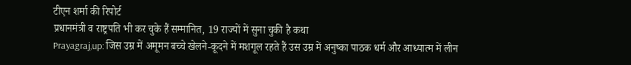टीएन शर्मा की रिपोर्ट
प्रधानमंत्री व राष्ट्रपति भी कर चुके हैं सम्मानित, 19 राज्यों में सुना चुकी है कथा
Prayagraj,up: जिस उम्र में अमूमन बच्चे खेलने-कूदने में मशगूल रहते हैं उस उम्र में अनुष्का पाठक धर्म और आध्यात्म में लीन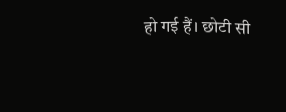हो गई हैं। छोटी सी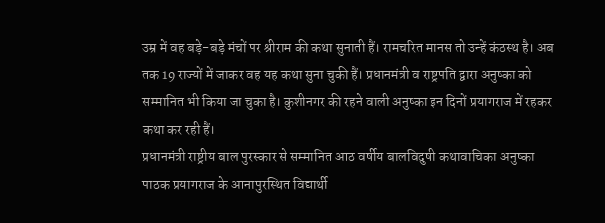उम्र में वह बड़े-बड़े मंचों पर श्रीराम की कथा सुनाती हैं। रामचरित मानस तो उन्हें कंठस्थ है। अब तक 19 राज्यों में जाकर वह यह कथा सुना चुकी हैं। प्रधानमंत्री व राष्ट्रपति द्वारा अनुष्का को सम्मानित भी किया जा चुका है। कुशीनगर की रहने वाली अनुष्का इन दिनों प्रयागराज में रहकर कथा कर रही हैं।
प्रधानमंत्री राष्ट्रीय बाल पुरस्कार से सम्मानित आठ वर्षीय बालविदुषी कथावाचिका अनुष्का पाठक प्रयागराज के आनापुरस्थित विद्यार्थी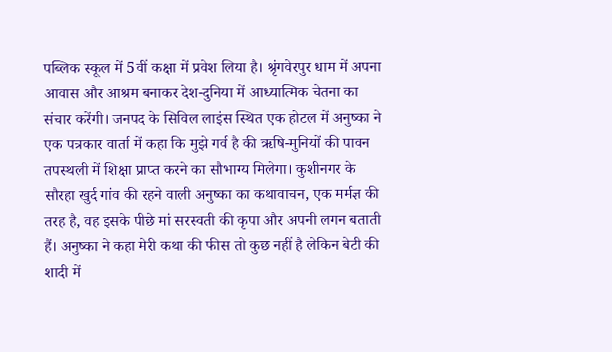पब्लिक स्कूल में 5वीं कक्षा में प्रवेश लिया है। श्रृंगवेरपुर धाम में अपना आवास और आश्रम बनाकर देश-दुनिया में आध्यात्मिक चेतना का संचार करेंगी। जनपद के सिविल लाइंस स्थित एक होटल में अनुष्का ने एक पत्रकार वार्ता में कहा कि मुझे गर्व है की ऋषि-मुनियों की पावन तपस्थली में शिक्षा प्राप्त करने का सौभाग्य मिलेगा। कुशीनगर के सौरहा खुर्द गांव की रहने वाली अनुष्का का कथावाचन, एक मर्मज्ञ की तरह है, वह इसके पीछे मां सरस्वती की कृपा और अपनी लगन बताती हैं। अनुष्का ने कहा मेरी कथा की फीस तो कुछ नहीं है लेकिन बेटी की शादी में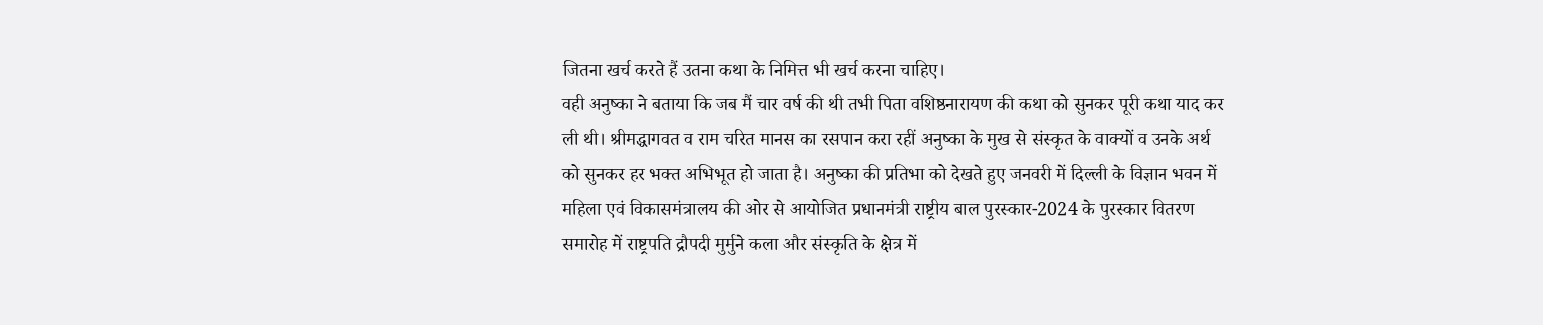जितना खर्च करते हैं उतना कथा के निमित्त भी खर्च करना चाहिए।
वही अनुष्का ने बताया कि जब मैं चार वर्ष की थी तभी पिता वशिष्ठनारायण की कथा को सुनकर पूरी कथा याद कर ली थी। श्रीमद्धागवत व राम चरित मानस का रसपान करा रहीं अनुष्का के मुख से संस्कृत के वाक्यों व उनके अर्थ को सुनकर हर भक्त अभिभूत हो जाता है। अनुष्का की प्रतिभा को देखते हुए जनवरी में दिल्ली के विज्ञान भवन में महिला एवं विकासमंत्रालय की ओर से आयोजित प्रधानमंत्री राष्ट्रीय बाल पुरस्कार-2024 के पुरस्कार वितरण समारोह में राष्ट्रपति द्रौपदी मुर्मुने कला और संस्कृति के क्षेत्र में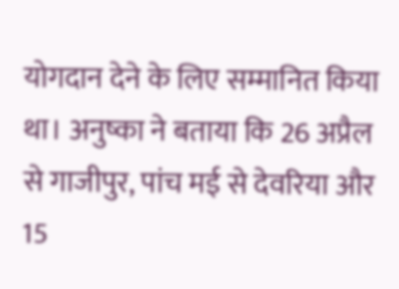योगदान देने के लिए सम्मानित किया था। अनुष्का ने बताया कि 26 अप्रैल से गाजीपुर, पांच मई से देवरिया और 15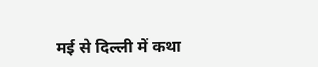मई से दिल्ली में कथा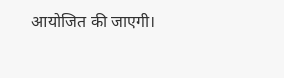आयोजित की जाएगी।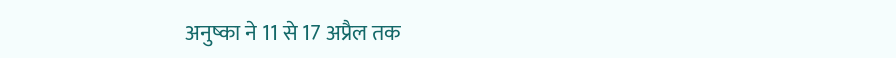अनुष्का ने 11 से 17 अप्रैल तक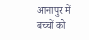आनापुर में बच्चों को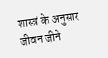शास्त्रं के अनुसार जीवन जीने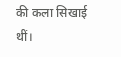की कला सिखाई थीं।